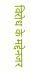विरोध के मद्देनजर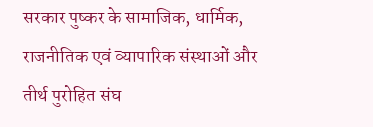सरकार पुष्कर के सामाजिक, धार्मिक, राजनीतिक एवं व्यापारिक संस्थाओं और तीर्थ पुरोहित संघ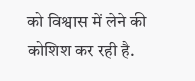को विश्वास में लेने की कोशिश कर रही है.